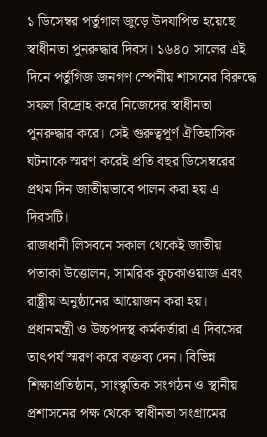১ ডিসেম্বর পর্তুগাল জুড়ে উদযাপিত হয়েছে স্বাধীনতা পুনরুদ্ধার দিবস। ১৬৪০ সালের এই দিনে পর্তুগিজ জনগণ স্পেনীয় শাসনের বিরুদ্ধে সফল বিদ্রোহ করে নিজেদের স্বাধীনতা পুনরুদ্ধার করে। সেই গুরুত্বপূর্ণ ঐতিহাসিক ঘটনাকে স্মরণ করেই প্রতি বছর ডিসেম্বরের প্রথম দিন জাতীয়ভাবে পালন করা হয় এ দিবসটি।
রাজধানী লিসবনে সকাল থেকেই জাতীয় পতাকা উত্তোলন, সামরিক কুচকাওয়াজ এবং রাষ্ট্রীয় অনুষ্ঠানের আয়োজন করা হয়। প্রধানমন্ত্রী ও উচ্চপদস্থ কর্মকর্তারা এ দিবসের তাৎপর্য স্মরণ করে বক্তব্য দেন। বিভিন্ন শিক্ষাপ্রতিষ্ঠান, সাংস্কৃতিক সংগঠন ও স্থানীয় প্রশাসনের পক্ষ থেকে স্বাধীনতা সংগ্রামের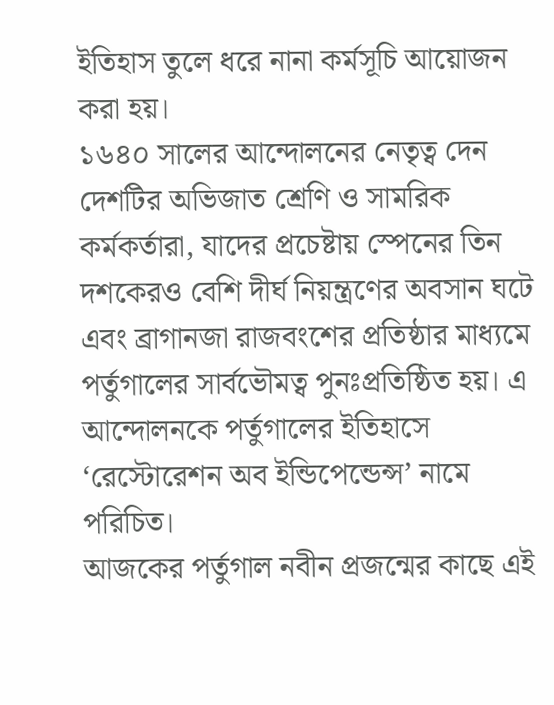ইতিহাস তুলে ধরে নানা কর্মসূচি আয়োজন করা হয়।
১৬৪০ সালের আন্দোলনের নেতৃত্ব দেন দেশটির অভিজাত শ্রেণি ও সামরিক কর্মকর্তারা, যাদের প্রচেষ্টায় স্পেনের তিন দশকেরও বেশি দীর্ঘ নিয়ন্ত্রণের অবসান ঘটে এবং ব্রাগানজা রাজবংশের প্রতিষ্ঠার মাধ্যমে পর্তুগালের সার্বভৌমত্ব পুনঃপ্রতিষ্ঠিত হয়। এ আন্দোলনকে পর্তুগালের ইতিহাসে ‘রেস্টোরেশন অব ইন্ডিপেন্ডেন্স’ নামে পরিচিত।
আজকের পর্তুগাল নবীন প্রজন্মের কাছে এই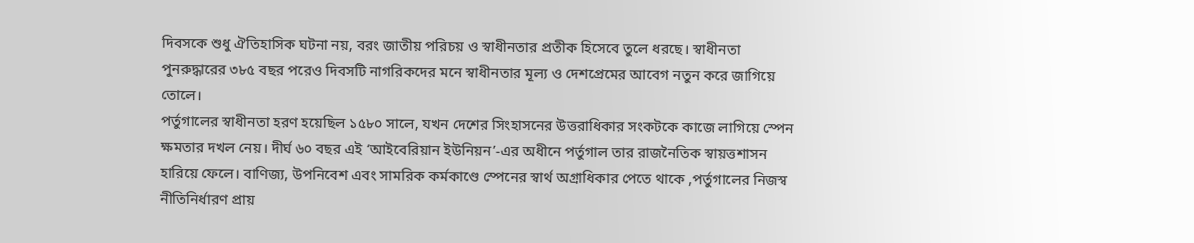দিবসকে শুধু ঐতিহাসিক ঘটনা নয়, বরং জাতীয় পরিচয় ও স্বাধীনতার প্রতীক হিসেবে তুলে ধরছে। স্বাধীনতা পুনরুদ্ধারের ৩৮৫ বছর পরেও দিবসটি নাগরিকদের মনে স্বাধীনতার মূল্য ও দেশপ্রেমের আবেগ নতুন করে জাগিয়ে তোলে।
পর্তুগালের স্বাধীনতা হরণ হয়েছিল ১৫৮০ সালে, যখন দেশের সিংহাসনের উত্তরাধিকার সংকটকে কাজে লাগিয়ে স্পেন ক্ষমতার দখল নেয়। দীর্ঘ ৬০ বছর এই ‘আইবেরিয়ান ইউনিয়ন’-এর অধীনে পর্তুগাল তার রাজনৈতিক স্বায়ত্তশাসন হারিয়ে ফেলে। বাণিজ্য, উপনিবেশ এবং সামরিক কর্মকাণ্ডে স্পেনের স্বার্থ অগ্রাধিকার পেতে থাকে ,পর্তুগালের নিজস্ব নীতিনির্ধারণ প্রায়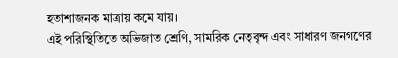হতাশাজনক মাত্রায় কমে যায়।
এই পরিস্থিতিতে অভিজাত শ্রেণি, সামরিক নেতৃবৃন্দ এবং সাধারণ জনগণের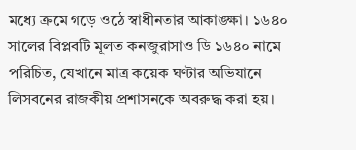মধ্যে ক্রমে গড়ে ওঠে স্বাধীনতার আকাঙ্ক্ষা। ১৬৪০ সালের বিপ্লবটি মূলত কনজুরাসাও ডি ১৬৪০ নামে পরিচিত, যেখানে মাত্র কয়েক ঘণ্টার অভিযানে লিসবনের রাজকীয় প্রশাসনকে অবরুদ্ধ করা হয়।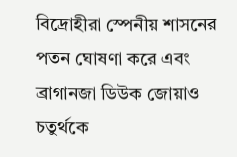বিদ্রোহীরা স্পেনীয় শাসনের পতন ঘোষণা করে এবং ব্রাগানজা ডিউক জোয়াও চতুর্থকে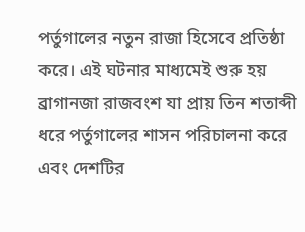পর্তুগালের নতুন রাজা হিসেবে প্রতিষ্ঠা করে। এই ঘটনার মাধ্যমেই শুরু হয় ব্রাগানজা রাজবংশ যা প্রায় তিন শতাব্দী ধরে পর্তুগালের শাসন পরিচালনা করে এবং দেশটির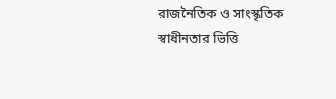রাজনৈতিক ও সাংস্কৃতিক স্বাধীনতার ভিত্তি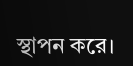স্থাপন করে।